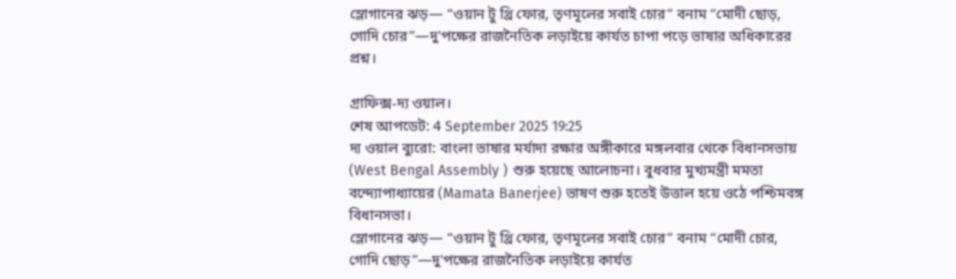স্লোগানের ঝড়— “ওয়ান টু থ্রি ফোর, তৃণমূলের সবাই চোর” বনাম “মোদী ছোড়, গোদি চোর”—দু'পক্ষের রাজনৈতিক লড়াইয়ে কার্যত চাপা পড়ে ভাষার অধিকারের প্রশ্ন।

গ্রাফিক্স-দ্য ওয়াল।
শেষ আপডেট: 4 September 2025 19:25
দ্য ওয়াল ব্যুরো: বাংলা ভাষার মর্যাদা রক্ষার অঙ্গীকারে মঙ্গলবার থেকে বিধানসভায় (West Bengal Assembly ) শুরু হয়েছে আলোচনা। বুধবার মুখ্যমন্ত্রী মমতা বন্দ্যোপাধ্যায়ের (Mamata Banerjee) ভাষণ শুরু হতেই উত্তাল হয়ে ওঠে পশ্চিমবঙ্গ বিধানসভা।
স্লোগানের ঝড়— “ওয়ান টু থ্রি ফোর, তৃণমূলের সবাই চোর” বনাম “মোদী চোর, গোদি ছোড়”—দু'পক্ষের রাজনৈতিক লড়াইয়ে কার্যত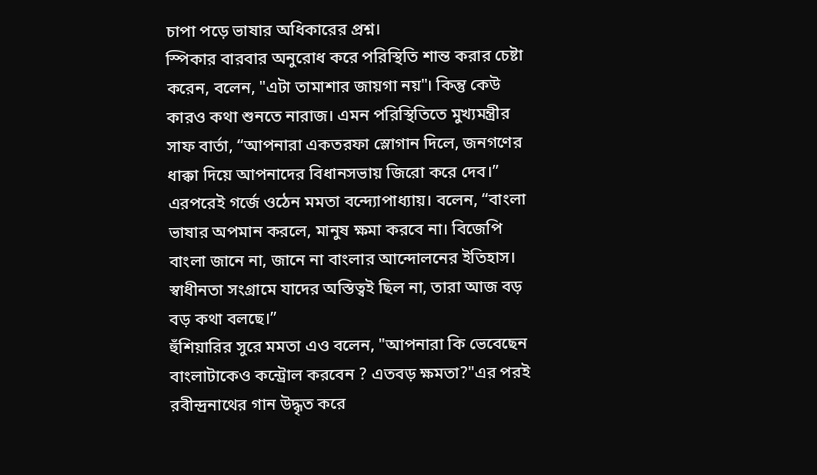চাপা পড়ে ভাষার অধিকারের প্রশ্ন।
স্পিকার বারবার অনুরোধ করে পরিস্থিতি শান্ত করার চেষ্টা করেন, বলেন, "এটা তামাশার জায়গা নয়"। কিন্তু কেউ কারও কথা শুনতে নারাজ। এমন পরিস্থিতিতে মুখ্যমন্ত্রীর সাফ বার্তা, “আপনারা একতরফা স্লোগান দিলে, জনগণের ধাক্কা দিয়ে আপনাদের বিধানসভায় জিরো করে দেব।”
এরপরেই গর্জে ওঠেন মমতা বন্দ্যোপাধ্যায়। বলেন, “বাংলা ভাষার অপমান করলে, মানুষ ক্ষমা করবে না। বিজেপি বাংলা জানে না, জানে না বাংলার আন্দোলনের ইতিহাস। স্বাধীনতা সংগ্রামে যাদের অস্তিত্বই ছিল না, তারা আজ বড় বড় কথা বলছে।”
হুঁশিয়ারির সুরে মমতা এও বলেন, "আপনারা কি ভেবেছেন বাংলাটাকেও কন্ট্রোল করবেন ? এতবড় ক্ষমতা?"এর পরই রবীন্দ্রনাথের গান উদ্ধৃত করে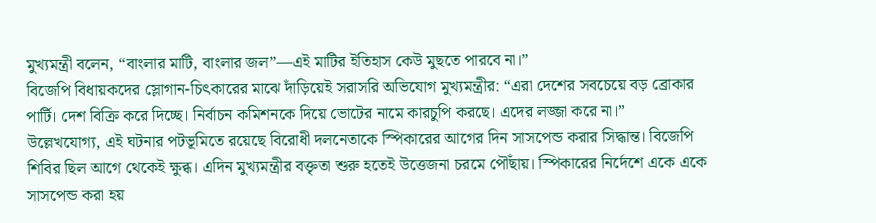মুখ্যমন্ত্রী বলেন, “বাংলার মাটি, বাংলার জল”—এই মাটির ইতিহাস কেউ মুছতে পারবে না।”
বিজেপি বিধায়কদের স্লোগান-চিৎকারের মাঝে দাঁড়িয়েই সরাসরি অভিযোগ মুখ্যমন্ত্রীর: “এরা দেশের সবচেয়ে বড় ব্রোকার পার্টি। দেশ বিক্রি করে দিচ্ছে। নির্বাচন কমিশনকে দিয়ে ভোটের নামে কারচুপি করছে। এদের লজ্জা করে না।”
উল্লেখযোগ্য, এই ঘটনার পটভূমিতে রয়েছে বিরোধী দলনেতাকে স্পিকারের আগের দিন সাসপেন্ড করার সিদ্ধান্ত। বিজেপি শিবির ছিল আগে থেকেই ক্ষুব্ধ। এদিন মুখ্যমন্ত্রীর বক্তৃতা শুরু হতেই উত্তেজনা চরমে পৌঁছায়। স্পিকারের নির্দেশে একে একে সাসপেন্ড করা হয়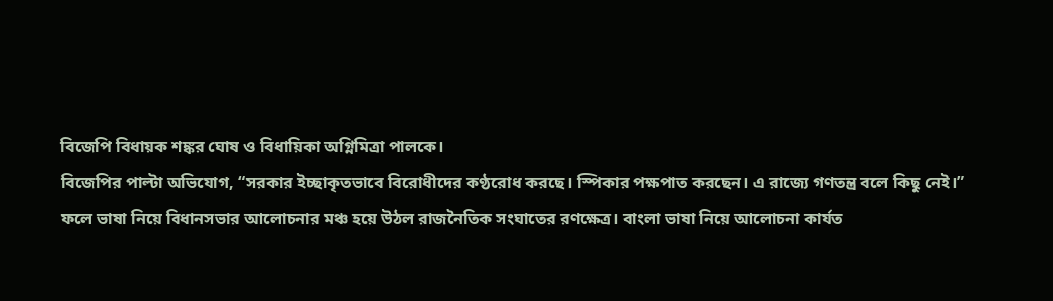বিজেপি বিধায়ক শঙ্কর ঘোষ ও বিধায়িকা অগ্নিমিত্রা পালকে।
বিজেপির পাল্টা অভিযোগ, “সরকার ইচ্ছাকৃতভাবে বিরোধীদের কণ্ঠরোধ করছে। স্পিকার পক্ষপাত করছেন। এ রাজ্যে গণতন্ত্র বলে কিছু নেই।”
ফলে ভাষা নিয়ে বিধানসভার আলোচনার মঞ্চ হয়ে উঠল রাজনৈতিক সংঘাতের রণক্ষেত্র। বাংলা ভাষা নিয়ে আলোচনা কার্যত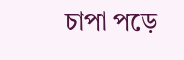চাপা পড়ে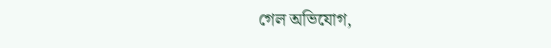গেল অভিযোগ,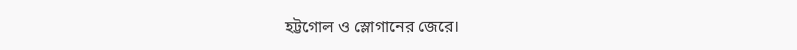হট্টগোল ও স্লোগানের জেরে।